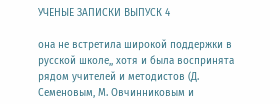УЧЕНЫЕ ЗАПИСКИ ВЫПУСК 4

она не встретила широкой поддержки в русской школе,, хотя и была воспринята рядом учителей и методистов (Д. Семеновым, М. Овчинниковым и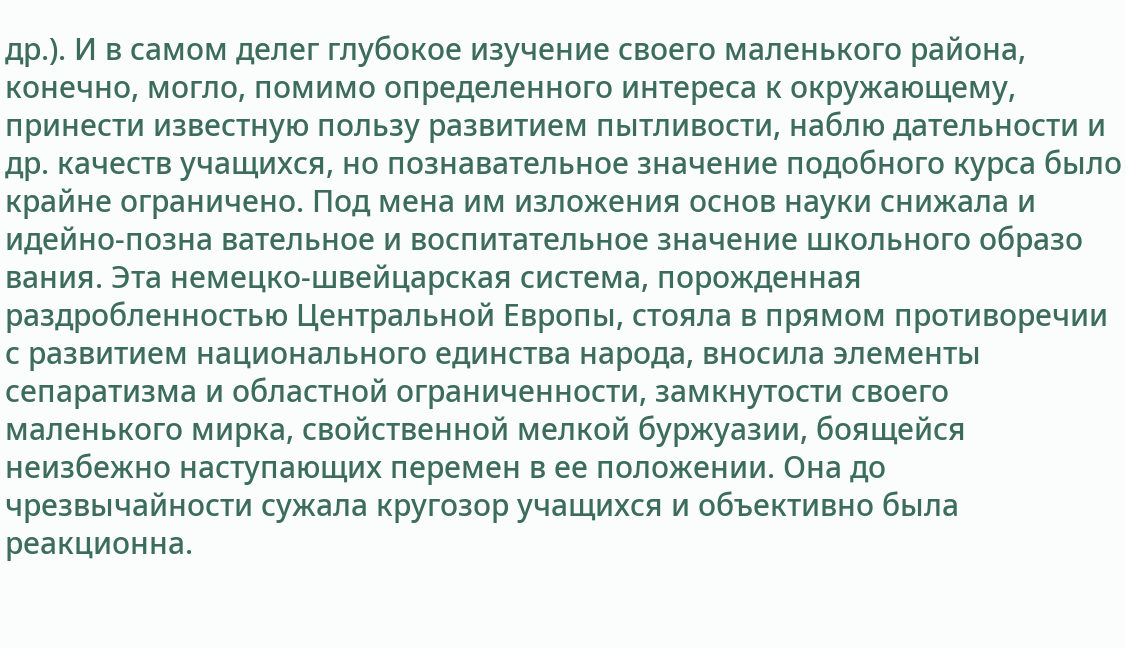др.). И в самом делег глубокое изучение своего маленького района, конечно, могло, помимо определенного интереса к окружающему, принести известную пользу развитием пытливости, наблю дательности и др. качеств учащихся, но познавательное значение подобного курса было крайне ограничено. Под мена им изложения основ науки снижала и идейно-позна вательное и воспитательное значение школьного образо вания. Эта немецко-швейцарская система, порожденная раздробленностью Центральной Европы, стояла в прямом противоречии с развитием национального единства народа, вносила элементы сепаратизма и областной ограниченности, замкнутости своего маленького мирка, свойственной мелкой буржуазии, боящейся неизбежно наступающих перемен в ее положении. Она до чрезвычайности сужала кругозор учащихся и объективно была реакционна.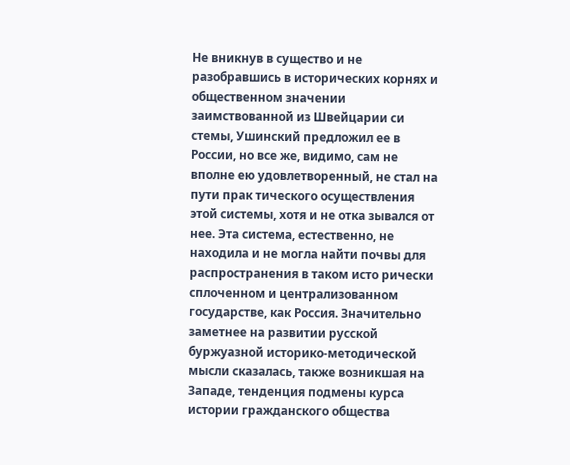Не вникнув в существо и не разобравшись в исторических корнях и общественном значении заимствованной из Швейцарии си стемы, Ушинский предложил ее в России, но все же, видимо, сам не вполне ею удовлетворенный, не стал на пути прак тического осуществления этой системы, хотя и не отка зывался от нее. Эта система, естественно, не находила и не могла найти почвы для распространения в таком исто рически сплоченном и централизованном государстве, как Россия. Значительно заметнее на развитии русской буржуазной историко-методической мысли сказалась, также возникшая на Западе, тенденция подмены курса истории гражданского общества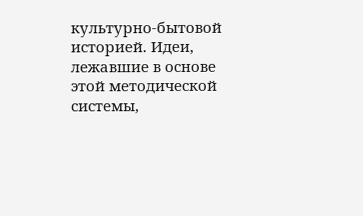культурно-бытовой историей. Идеи, лежавшие в основе этой методической системы,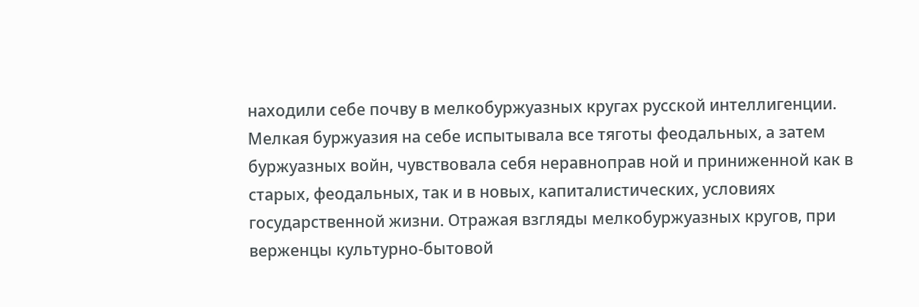находили себе почву в мелкобуржуазных кругах русской интеллигенции. Мелкая буржуазия на себе испытывала все тяготы феодальных, а затем буржуазных войн, чувствовала себя неравноправ ной и приниженной как в старых, феодальных, так и в новых, капиталистических, условиях государственной жизни. Отражая взгляды мелкобуржуазных кругов, при верженцы культурно-бытовой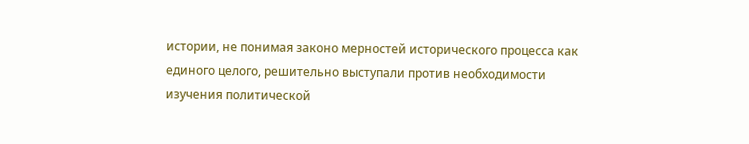истории, не понимая законо мерностей исторического процесса как единого целого, решительно выступали против необходимости изучения политической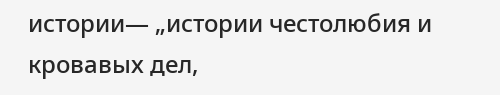истории— „истории честолюбия и кровавых дел,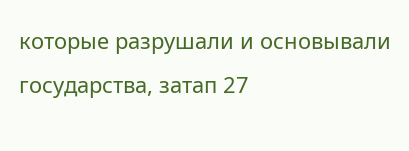которые разрушали и основывали государства, затап 27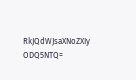RkJQdWJsaXNoZXIy ODQ5NTQ=